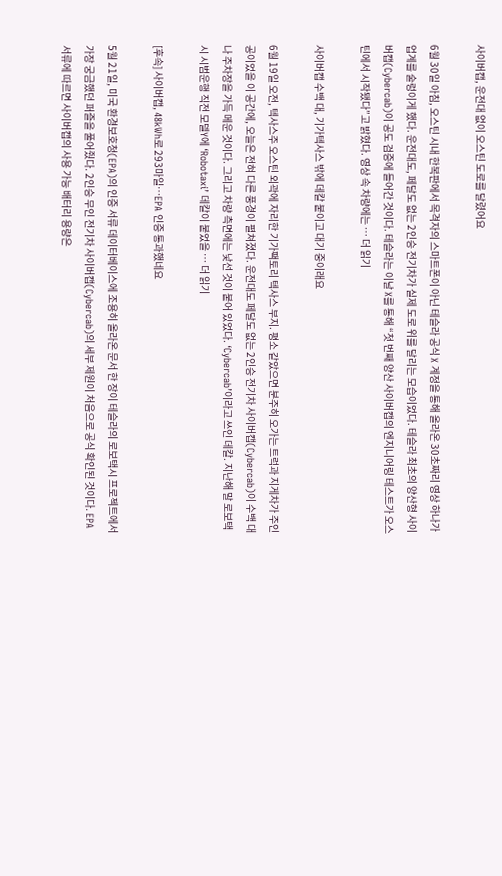사이버캡, 운전대 없이 오스틴 도로를 달렸어요

6월 30일 아침, 오스틴 시내 한복판에서 목격자의 스마트폰이 아닌 테슬라 공식 X 계정을 통해 올라온 30초짜리 영상 하나가 업계를 술렁이게 했다. 운전대도, 페달도 없는 2인승 전기차가 실제 도로 위를 달리는 모습이었다. 테슬라 최초의 양산형 사이버캡(Cybercab)이 공도 검증에 들어간 것이다. 테슬라는 이날 X를 통해 “첫 번째 양산 사이버캡의 엔지니어링 테스트가 오스틴에서 시작됐다”고 밝혔다. 영상 속 차량에는 … 더 읽기

사이버캡 수백 대, 기가텍사스 밖에 데칼 붙이고 대기 중이래요

6월 19일 오전, 텍사스주 오스틴 외곽에 자리한 기가팩토리 텍사스 부지. 평소 같았으면 분주히 오가는 트럭과 지게차가 주인공이었을 이 공간에, 오늘은 전혀 다른 풍경이 펼쳐졌다. 운전대도 페달도 없는 2인승 전기차 사이버캡(Cybercab)이 수백 대나 주차장을 가득 메운 것이다. 그리고 차량 측면에는 낯선 것이 붙어 있었다. ‘Cybercab’이라고 쓰인 데칼. 지난해 말 로보택시 시범운행 직전 모델Y에 ‘Robotaxi’ 데칼이 붙었을 … 더 읽기

[후속] 사이버캡, 48kWh로 293마일…EPA 인증 통과했네요

5월 21일, 미국 환경보호청(EPA)의 인증 서류 데이터베이스에 조용히 올라온 문서 한 장이 테슬라의 로보택시 프로젝트에서 가장 궁금했던 퍼즐을 풀어줬다. 2인승 무인 전기차 사이버캡(Cybercab)의 세부 제원이 처음으로 공식 확인된 것이다. EPA 서류에 따르면 사이버캡의 사용 가능 배터리 용량은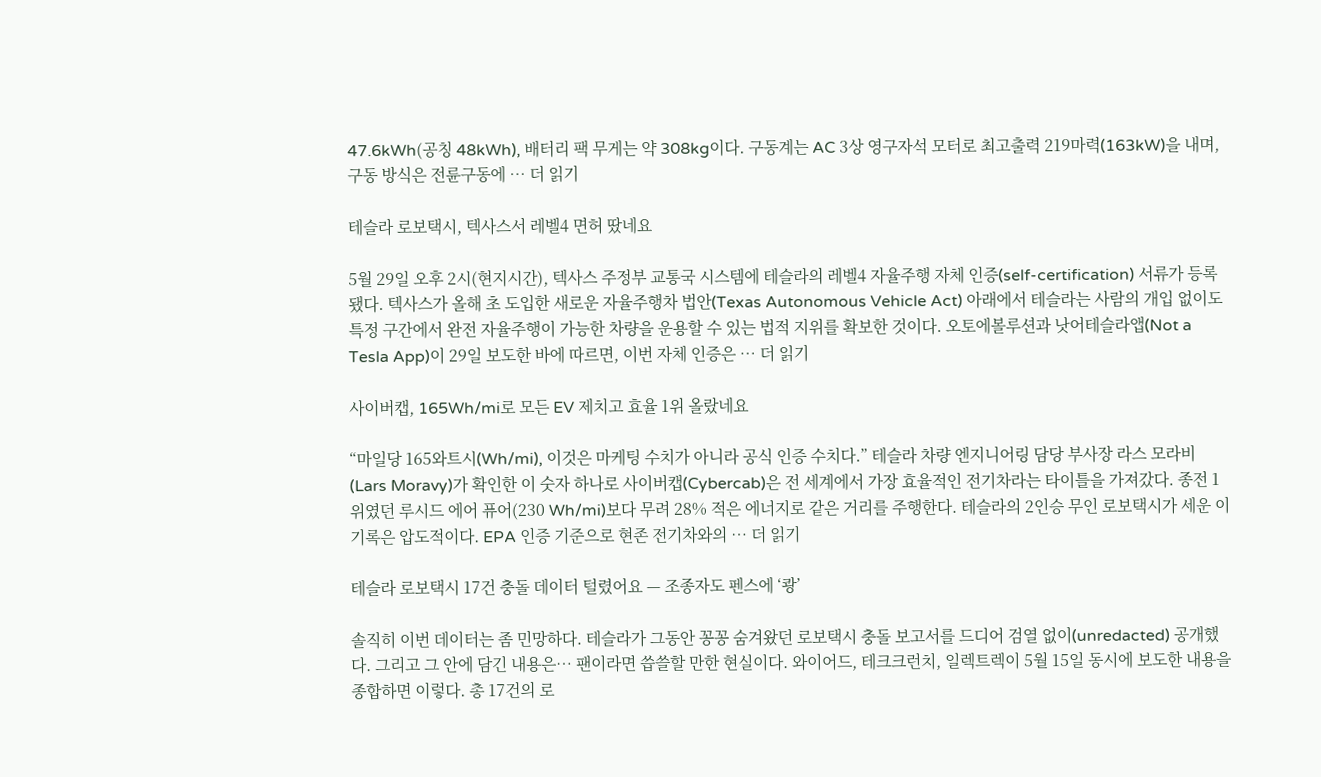47.6kWh(공칭 48kWh), 배터리 팩 무게는 약 308kg이다. 구동계는 AC 3상 영구자석 모터로 최고출력 219마력(163kW)을 내며, 구동 방식은 전륜구동에 … 더 읽기

테슬라 로보택시, 텍사스서 레벨4 면허 땄네요

5월 29일 오후 2시(현지시간), 텍사스 주정부 교통국 시스템에 테슬라의 레벨4 자율주행 자체 인증(self-certification) 서류가 등록됐다. 텍사스가 올해 초 도입한 새로운 자율주행차 법안(Texas Autonomous Vehicle Act) 아래에서 테슬라는 사람의 개입 없이도 특정 구간에서 완전 자율주행이 가능한 차량을 운용할 수 있는 법적 지위를 확보한 것이다. 오토에볼루션과 낫어테슬라앱(Not a Tesla App)이 29일 보도한 바에 따르면, 이번 자체 인증은 … 더 읽기

사이버캡, 165Wh/mi로 모든 EV 제치고 효율 1위 올랐네요

“마일당 165와트시(Wh/mi), 이것은 마케팅 수치가 아니라 공식 인증 수치다.” 테슬라 차량 엔지니어링 담당 부사장 라스 모라비(Lars Moravy)가 확인한 이 숫자 하나로 사이버캡(Cybercab)은 전 세계에서 가장 효율적인 전기차라는 타이틀을 가져갔다. 종전 1위였던 루시드 에어 퓨어(230 Wh/mi)보다 무려 28% 적은 에너지로 같은 거리를 주행한다. 테슬라의 2인승 무인 로보택시가 세운 이 기록은 압도적이다. EPA 인증 기준으로 현존 전기차와의 … 더 읽기

테슬라 로보택시 17건 충돌 데이터 털렸어요 — 조종자도 펜스에 ‘쾅’

솔직히 이번 데이터는 좀 민망하다. 테슬라가 그동안 꽁꽁 숨겨왔던 로보택시 충돌 보고서를 드디어 검열 없이(unredacted) 공개했다. 그리고 그 안에 담긴 내용은… 팬이라면 씁쓸할 만한 현실이다. 와이어드, 테크크런치, 일렉트렉이 5월 15일 동시에 보도한 내용을 종합하면 이렇다. 총 17건의 로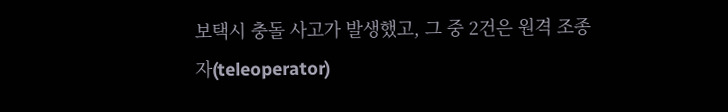보택시 충돌 사고가 발생했고, 그 중 2건은 원격 조종자(teleoperator)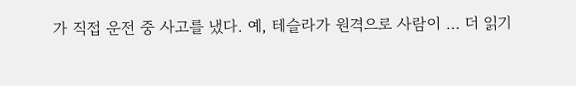가 직접 운전 중 사고를 냈다. 예, 테슬라가 원격으로 사람이 … 더 읽기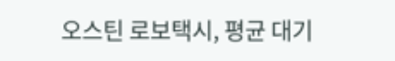오스틴 로보택시, 평균 대기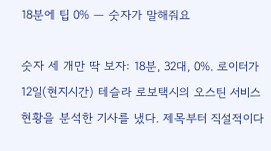18분에 팁 0% — 숫자가 말해줘요

숫자 세 개만 딱 보자: 18분, 32대, 0%. 로이터가 12일(현지시간) 테슬라 로보택시의 오스틴 서비스 현황을 분석한 기사를 냈다. 제목부터 직설적이다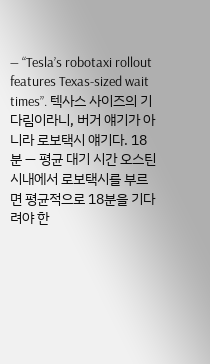— “Tesla’s robotaxi rollout features Texas-sized wait times”. 텍사스 사이즈의 기다림이라니, 버거 얘기가 아니라 로보택시 얘기다. 18분 — 평균 대기 시간 오스틴 시내에서 로보택시를 부르면 평균적으로 18분을 기다려야 한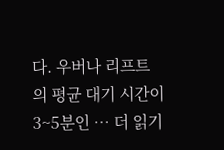다. 우버나 리프트의 평균 대기 시간이 3~5분인 … 더 읽기